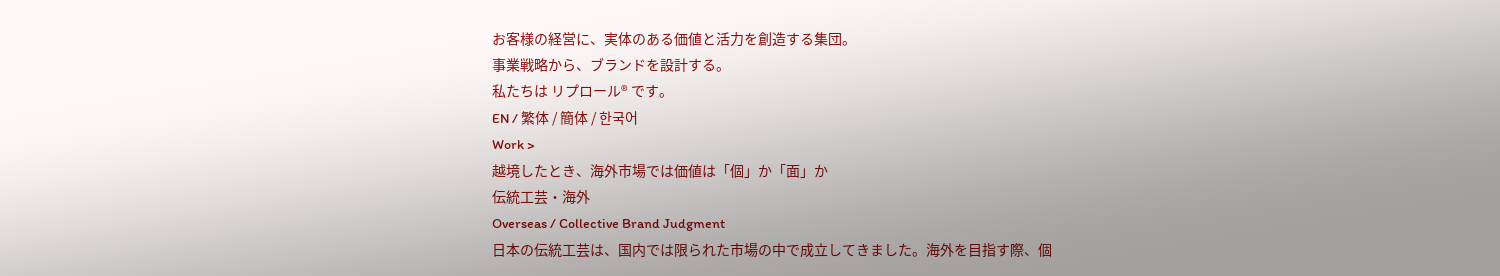お客様の経営に、実体のある価値と活力を創造する集団。
事業戦略から、ブランドを設計する。
私たちは リプロール® です。
EN / 繁体 / 簡体 / 한국어
Work >
越境したとき、海外市場では価値は「個」か「面」か
伝統工芸・海外
Overseas / Collective Brand Judgment
日本の伝統工芸は、国内では限られた市場の中で成立してきました。海外を目指す際、個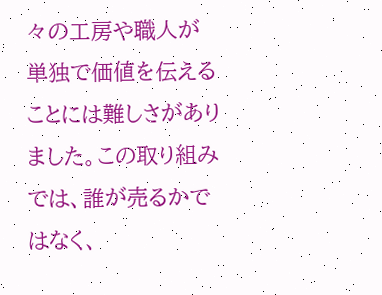々の工房や職人が単独で価値を伝えることには難しさがありました。この取り組みでは、誰が売るかではなく、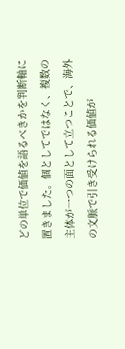どの単位で価値を語るべきかを判断軸に置きました。個としてではなく、複数の主体が一つの面として立つことで、海外の文脈で引き受けられる価値が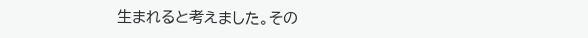生まれると考えました。その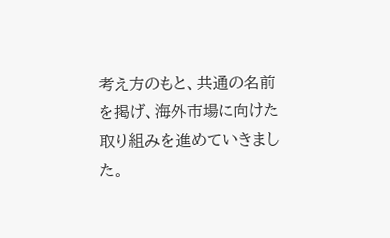考え方のもと、共通の名前を掲げ、海外市場に向けた取り組みを進めていきました。